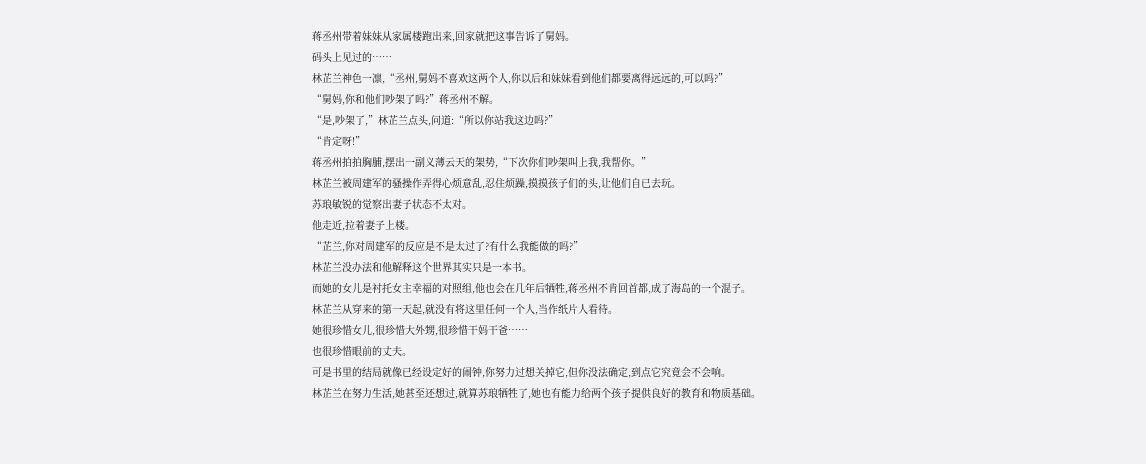蒋丞州带着妹妹从家属楼跑出来,回家就把这事告诉了舅妈。
码头上见过的……
林芷兰神色一凛,“丞州,舅妈不喜欢这两个人,你以后和妹妹看到他们都要离得远远的,可以吗?”
“舅妈,你和他们吵架了吗?”蒋丞州不解。
“是,吵架了,”林芷兰点头,问道:“所以你站我这边吗?”
“肯定呀!”
蒋丞州拍拍胸脯,摆出一副义薄云天的架势,“下次你们吵架叫上我,我帮你。”
林芷兰被周建军的骚操作弄得心烦意乱,忍住烦躁,摸摸孩子们的头,让他们自已去玩。
苏琅敏锐的觉察出妻子状态不太对。
他走近,拉着妻子上楼。
“芷兰,你对周建军的反应是不是太过了?有什么我能做的吗?”
林芷兰没办法和他解释这个世界其实只是一本书。
而她的女儿是衬托女主幸福的对照组,他也会在几年后牺牲,蒋丞州不肯回首都,成了海岛的一个混子。
林芷兰从穿来的第一天起,就没有将这里任何一个人,当作纸片人看待。
她很珍惜女儿,很珍惜大外甥,很珍惜干妈干爸……
也很珍惜眼前的丈夫。
可是书里的结局就像已经设定好的闹钟,你努力过想关掉它,但你没法确定,到点它究竟会不会响。
林芷兰在努力生活,她甚至还想过,就算苏琅牺牲了,她也有能力给两个孩子提供良好的教育和物质基础。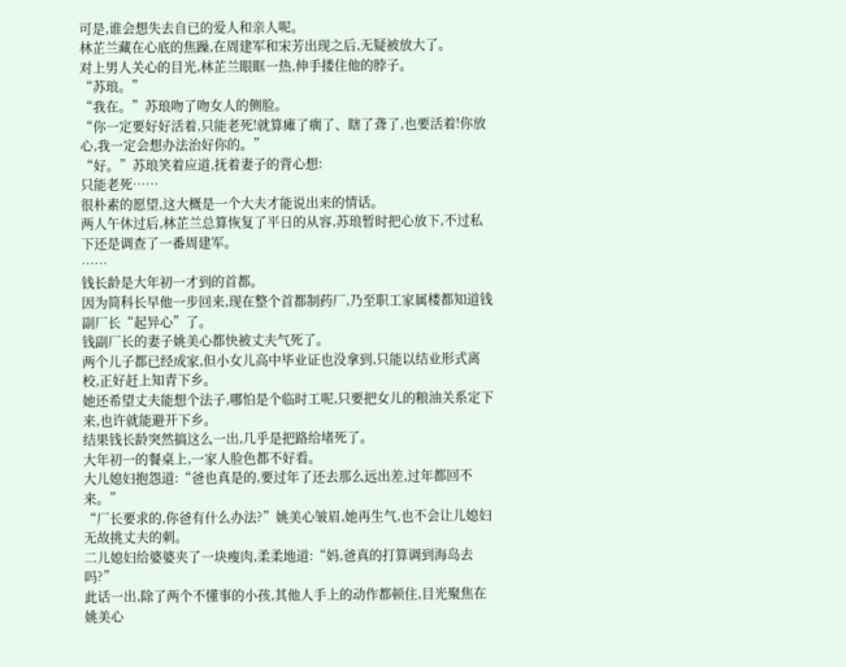可是,谁会想失去自已的爱人和亲人呢。
林芷兰藏在心底的焦躁,在周建军和宋芳出现之后,无疑被放大了。
对上男人关心的目光,林芷兰眼眶一热,伸手搂住他的脖子。
“苏琅。”
“我在。”苏琅吻了吻女人的侧脸。
“你一定要好好活着,只能老死!就算瘫了瘸了、瞎了聋了,也要活着!你放心,我一定会想办法治好你的。”
“好。”苏琅笑着应道,抚着妻子的背心想:
只能老死……
很朴素的愿望,这大概是一个大夫才能说出来的情话。
两人午休过后,林芷兰总算恢复了平日的从容,苏琅暂时把心放下,不过私下还是调查了一番周建军。
……
钱长龄是大年初一才到的首都。
因为简科长早他一步回来,现在整个首都制药厂,乃至职工家属楼都知道钱副厂长“起异心”了。
钱副厂长的妻子姚美心都快被丈夫气死了。
两个儿子都已经成家,但小女儿高中毕业证也没拿到,只能以结业形式离校,正好赶上知青下乡。
她还希望丈夫能想个法子,哪怕是个临时工呢,只要把女儿的粮油关系定下来,也许就能避开下乡。
结果钱长龄突然搞这么一出,几乎是把路给堵死了。
大年初一的餐桌上,一家人脸色都不好看。
大儿媳妇抱怨道:“爸也真是的,要过年了还去那么远出差,过年都回不来。”
“厂长要求的,你爸有什么办法?”姚美心皱眉,她再生气,也不会让儿媳妇无故挑丈夫的刺。
二儿媳妇给婆婆夹了一块瘦肉,柔柔地道:“妈,爸真的打算调到海岛去吗?”
此话一出,除了两个不懂事的小孩,其他人手上的动作都顿住,目光聚焦在姚美心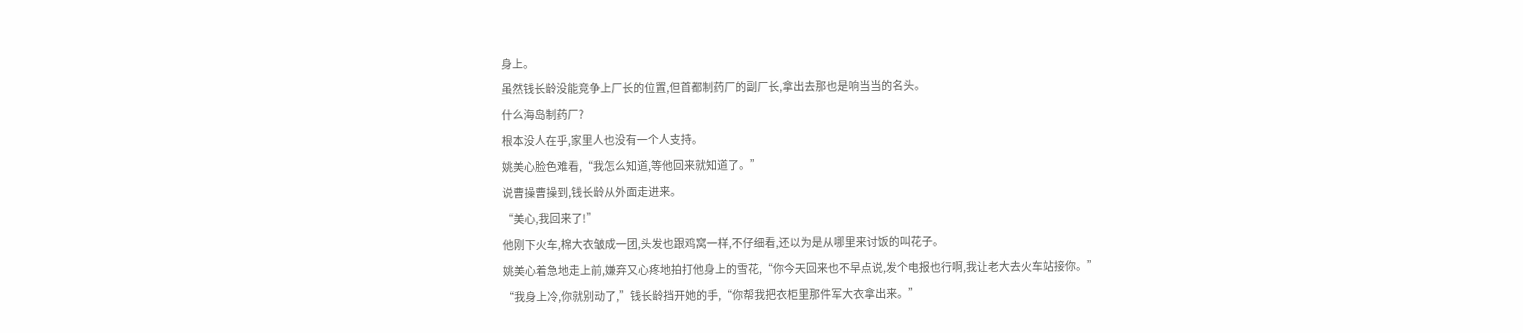身上。
虽然钱长龄没能竞争上厂长的位置,但首都制药厂的副厂长,拿出去那也是响当当的名头。
什么海岛制药厂?
根本没人在乎,家里人也没有一个人支持。
姚美心脸色难看,“我怎么知道,等他回来就知道了。”
说曹操曹操到,钱长龄从外面走进来。
“美心,我回来了!”
他刚下火车,棉大衣皱成一团,头发也跟鸡窝一样,不仔细看,还以为是从哪里来讨饭的叫花子。
姚美心着急地走上前,嫌弃又心疼地拍打他身上的雪花,“你今天回来也不早点说,发个电报也行啊,我让老大去火车站接你。”
“我身上冷,你就别动了,”钱长龄挡开她的手,“你帮我把衣柜里那件军大衣拿出来。”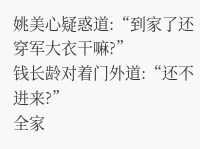姚美心疑惑道:“到家了还穿军大衣干嘛?”
钱长龄对着门外道:“还不进来?”
全家